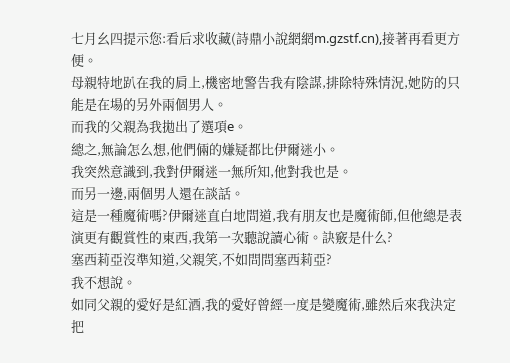七月幺四提示您:看后求收藏(詩鼎小說網網m.gzstf.cn),接著再看更方便。
母親特地趴在我的肩上,機密地警告我有陰謀,排除特殊情況,她防的只能是在場的另外兩個男人。
而我的父親為我拋出了選項e。
總之,無論怎么想,他們倆的嫌疑都比伊爾迷小。
我突然意識到,我對伊爾迷一無所知,他對我也是。
而另一邊,兩個男人還在談話。
這是一種魔術嗎?伊爾迷直白地問道,我有朋友也是魔術師,但他總是表演更有觀賞性的東西,我第一次聽說讀心術。訣竅是什么?
塞西莉亞沒準知道,父親笑,不如問問塞西莉亞?
我不想說。
如同父親的愛好是紅酒,我的愛好曾經一度是變魔術,雖然后來我決定把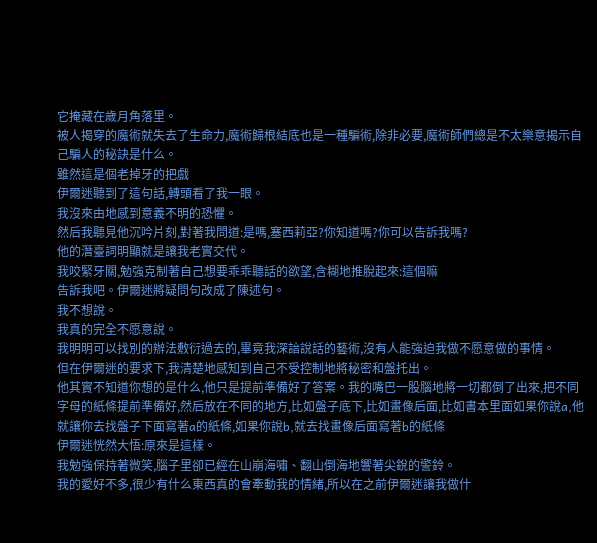它掩藏在歲月角落里。
被人揭穿的魔術就失去了生命力,魔術歸根結底也是一種騙術,除非必要,魔術師們總是不太樂意揭示自己騙人的秘訣是什么。
雖然這是個老掉牙的把戲
伊爾迷聽到了這句話,轉頭看了我一眼。
我沒來由地感到意義不明的恐懼。
然后我聽見他沉吟片刻,對著我問道:是嗎,塞西莉亞?你知道嗎?你可以告訴我嗎?
他的潛臺詞明顯就是讓我老實交代。
我咬緊牙關,勉強克制著自己想要乖乖聽話的欲望,含糊地推脫起來:這個嘛
告訴我吧。伊爾迷將疑問句改成了陳述句。
我不想說。
我真的完全不愿意說。
我明明可以找別的辦法敷衍過去的,畢竟我深諳說話的藝術,沒有人能強迫我做不愿意做的事情。
但在伊爾迷的要求下,我清楚地感知到自己不受控制地將秘密和盤托出。
他其實不知道你想的是什么,他只是提前準備好了答案。我的嘴巴一股腦地將一切都倒了出來,把不同字母的紙條提前準備好,然后放在不同的地方,比如盤子底下,比如畫像后面,比如書本里面如果你說a,他就讓你去找盤子下面寫著a的紙條,如果你說b,就去找畫像后面寫著b的紙條
伊爾迷恍然大悟:原來是這樣。
我勉強保持著微笑,腦子里卻已經在山崩海嘯、翻山倒海地響著尖銳的警鈴。
我的愛好不多,很少有什么東西真的會牽動我的情緒,所以在之前伊爾迷讓我做什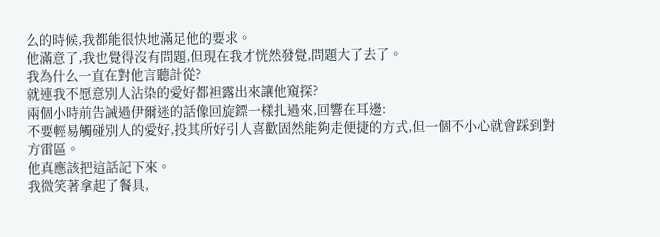么的時候,我都能很快地滿足他的要求。
他滿意了,我也覺得沒有問題,但現在我才恍然發覺,問題大了去了。
我為什么一直在對他言聽計從?
就連我不愿意別人沾染的愛好都袒露出來讓他窺探?
兩個小時前告誡過伊爾迷的話像回旋鏢一樣扎過來,回響在耳邊:
不要輕易觸碰別人的愛好,投其所好引人喜歡固然能夠走便捷的方式,但一個不小心就會踩到對方雷區。
他真應該把這話記下來。
我微笑著拿起了餐具,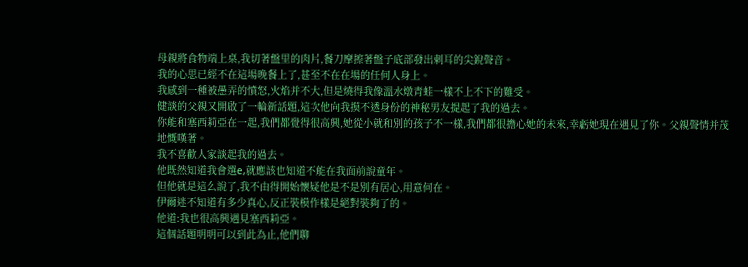母親將食物端上桌,我切著盤里的肉片,餐刀摩擦著盤子底部發出刺耳的尖銳聲音。
我的心思已經不在這場晚餐上了,甚至不在在場的任何人身上。
我感到一種被愚弄的憤怒,火焰并不大,但是燒得我像溫水燉青蛙一樣不上不下的難受。
健談的父親又開啟了一輪新話題,這次他向我摸不透身份的神秘男友提起了我的過去。
你能和塞西莉亞在一起,我們都覺得很高興,她從小就和別的孩子不一樣,我們都很擔心她的未來,幸虧她現在遇見了你。父親聲情并茂地慨嘆著。
我不喜歡人家談起我的過去。
他既然知道我會選e,就應該也知道不能在我面前說童年。
但他就是這么說了,我不由得開始懷疑他是不是別有居心,用意何在。
伊爾迷不知道有多少真心,反正裝模作樣是絕對裝夠了的。
他道:我也很高興遇見塞西莉亞。
這個話題明明可以到此為止,他們聊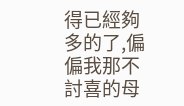得已經夠多的了,偏偏我那不討喜的母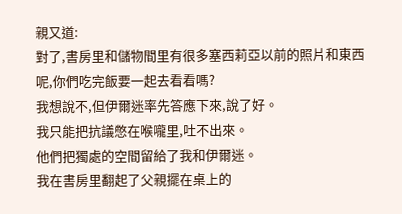親又道:
對了,書房里和儲物間里有很多塞西莉亞以前的照片和東西呢,你們吃完飯要一起去看看嗎?
我想說不,但伊爾迷率先答應下來,說了好。
我只能把抗議憋在喉嚨里,吐不出來。
他們把獨處的空間留給了我和伊爾迷。
我在書房里翻起了父親擺在桌上的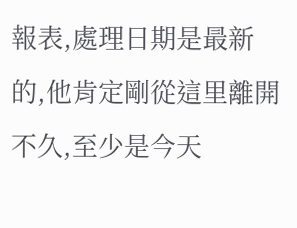報表,處理日期是最新的,他肯定剛從這里離開不久,至少是今天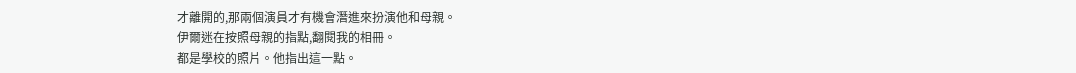才離開的,那兩個演員才有機會潛進來扮演他和母親。
伊爾迷在按照母親的指點,翻閱我的相冊。
都是學校的照片。他指出這一點。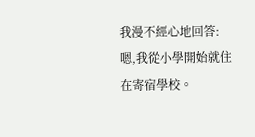我漫不經心地回答:嗯,我從小學開始就住在寄宿學校。